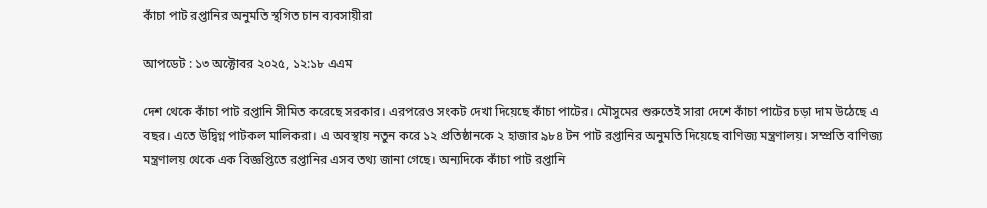কাঁচা পাট রপ্তানির অনুমতি স্থগিত চান ব্যবসায়ীরা

আপডেট : ১৩ অক্টোবর ২০২৫, ১২:১৮ এএম

দেশ থেকে কাঁচা পাট রপ্তানি সীমিত করেছে সরকার। এরপরেও সংকট দেখা দিয়েছে কাঁচা পাটের। মৌসুমের শুরুতেই সারা দেশে কাঁচা পাটের চড়া দাম উঠেছে এ বছর। এতে উদ্বিগ্ন পাটকল মালিকরা। এ অবস্থায় নতুন করে ১২ প্রতিষ্ঠানকে ২ হাজার ৯৮৪ টন পাট রপ্তানির অনুমতি দিয়েছে বাণিজ্য মন্ত্রণালয়। সম্প্রতি বাণিজ্য মন্ত্রণালয় থেকে এক বিজ্ঞপ্তিতে রপ্তানির এসব তথ্য জানা গেছে। অন্যদিকে কাঁচা পাট রপ্তানি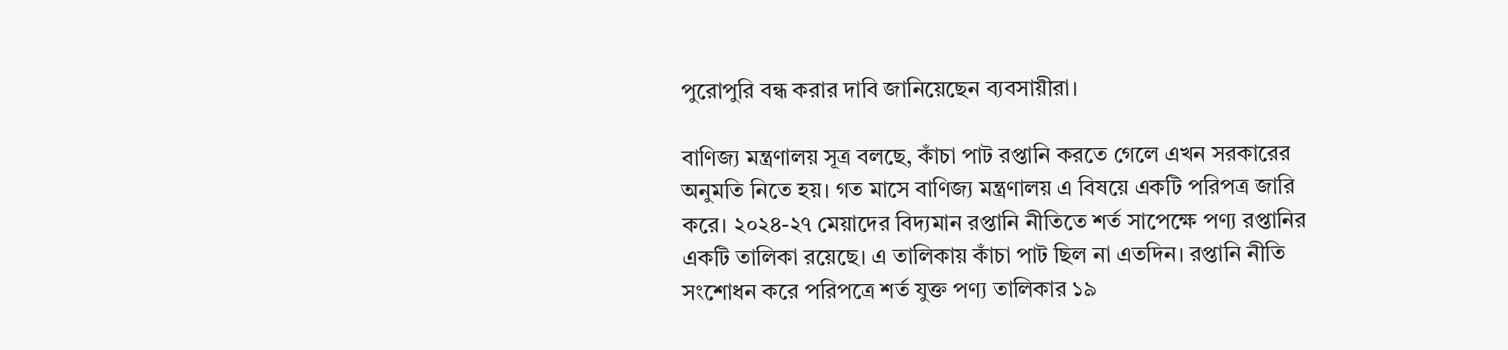পুরোপুরি বন্ধ করার দাবি জানিয়েছেন ব্যবসায়ীরা।

বাণিজ্য মন্ত্রণালয় সূত্র বলছে, কাঁচা পাট রপ্তানি করতে গেলে এখন সরকারের অনুমতি নিতে হয়। গত মাসে বাণিজ্য মন্ত্রণালয় এ বিষয়ে একটি পরিপত্র জারি করে। ২০২৪-২৭ মেয়াদের বিদ্যমান রপ্তানি নীতিতে শর্ত সাপেক্ষে পণ্য রপ্তানির একটি তালিকা রয়েছে। এ তালিকায় কাঁচা পাট ছিল না এতদিন। রপ্তানি নীতি সংশোধন করে পরিপত্রে শর্ত যুক্ত পণ্য তালিকার ১৯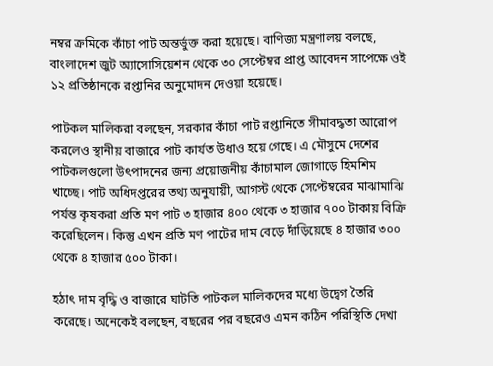নম্বর ক্রমিকে কাঁচা পাট অন্তর্ভুক্ত করা হয়েছে। বাণিজ্য মন্ত্রণালয় বলছে, বাংলাদেশ জুট অ্যাসোসিয়েশন থেকে ৩০ সেপ্টেম্বর প্রাপ্ত আবেদন সাপেক্ষে ওই ১২ প্রতিষ্ঠানকে রপ্তানির অনুমোদন দেওয়া হয়েছে।

পাটকল মালিকরা বলছেন, সরকার কাঁচা পাট রপ্তানিতে সীমাবদ্ধতা আরোপ করলেও স্থানীয় বাজারে পাট কার্যত উধাও হয়ে গেছে। এ মৌসুমে দেশের পাটকলগুলো উৎপাদনের জন্য প্রয়োজনীয় কাঁচামাল জোগাড়ে হিমশিম খাচ্ছে। পাট অধিদপ্তরের তথ্য অনুযায়ী, আগস্ট থেকে সেপ্টেম্বরের মাঝামাঝি পর্যন্ত কৃষকরা প্রতি মণ পাট ৩ হাজার ৪০০ থেকে ৩ হাজার ৭০০ টাকায় বিক্রি করেছিলেন। কিন্তু এখন প্রতি মণ পাটের দাম বেড়ে দাঁড়িয়েছে ৪ হাজার ৩০০ থেকে ৪ হাজার ৫০০ টাকা।

হঠাৎ দাম বৃদ্ধি ও বাজারে ঘাটতি পাটকল মালিকদের মধ্যে উদ্বেগ তৈরি করেছে। অনেকেই বলছেন, বছরের পর বছরেও এমন কঠিন পরিস্থিতি দেখা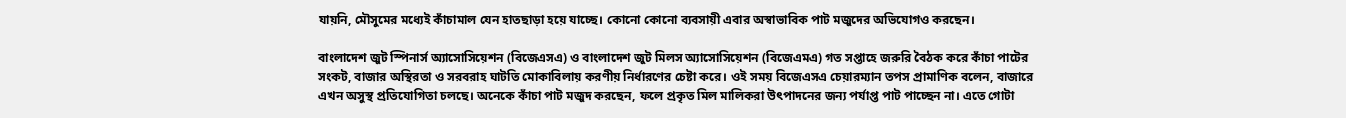যায়নি, মৌসুমের মধ্যেই কাঁচামাল যেন হাতছাড়া হয়ে যাচ্ছে। কোনো কোনো ব্যবসায়ী এবার অস্বাভাবিক পাট মজুদের অভিযোগও করছেন।

বাংলাদেশ জুট স্পিনার্স অ্যাসোসিয়েশন (বিজেএসএ) ও বাংলাদেশ জুট মিলস অ্যাসোসিয়েশন (বিজেএমএ) গত সপ্তাহে জরুরি বৈঠক করে কাঁচা পাটের সংকট, বাজার অস্থিরতা ও সরবরাহ ঘাটতি মোকাবিলায় করণীয় নির্ধারণের চেষ্টা করে। ওই সময় বিজেএসএ চেয়ারম্যান তপস প্রামাণিক বলেন, বাজারে এখন অসুস্থ প্রতিযোগিতা চলছে। অনেকে কাঁচা পাট মজুদ করছেন, ফলে প্রকৃত মিল মালিকরা উৎপাদনের জন্য পর্যাপ্ত পাট পাচ্ছেন না। এতে গোটা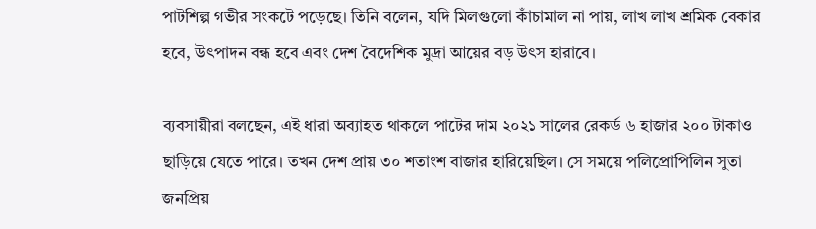পাটশিল্প গভীর সংকটে পড়েছে। তিনি বলেন, যদি মিলগুলো কাঁচামাল না পায়, লাখ লাখ শ্রমিক বেকার হবে, উৎপাদন বন্ধ হবে এবং দেশ বৈদেশিক মুদ্রা আয়ের বড় উৎস হারাবে।

ব্যবসায়ীরা বলছেন, এই ধারা অব্যাহত থাকলে পাটের দাম ২০২১ সালের রেকর্ড ৬ হাজার ২০০ টাকাও ছাড়িয়ে যেতে পারে। তখন দেশ প্রায় ৩০ শতাংশ বাজার হারিয়েছিল। সে সময়ে পলিপ্রোপিলিন সুতা জনপ্রিয়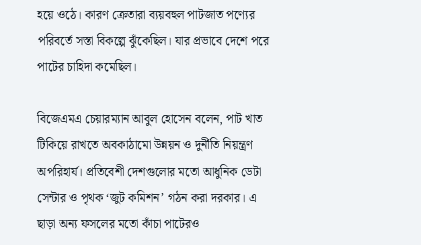হয়ে ওঠে। কারণ ক্রেতারা ব্যয়বহুল পাটজাত পণ্যের পরিবর্তে সস্তা বিকল্পে ঝুঁকেছিল। যার প্রভাবে দেশে পরে পাটের চাহিদা কমেছিল।

বিজেএমএ চেয়ারম্যান আবুল হোসেন বলেন, পাট খাত টিকিয়ে রাখতে অবকাঠামো উন্নয়ন ও দুর্নীতি নিয়ন্ত্রণ অপরিহার্য। প্রতিবেশী দেশগুলোর মতো আধুনিক ডেটা সেন্টার ও পৃথক ‘জুট কমিশন’ গঠন করা দরকার। এ ছাড়া অন্য ফসলের মতো কাঁচা পাটেরও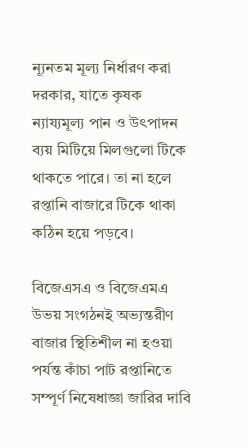ন্যূনতম মূল্য নির্ধারণ করা দরকার, যাতে কৃষক ন্যায্যমূল্য পান ও উৎপাদন ব্যয় মিটিয়ে মিলগুলো টিকে থাকতে পারে। তা না হলে রপ্তানি বাজারে টিকে থাকা কঠিন হয়ে পড়বে।

বিজেএসএ ও বিজেএমএ উভয় সংগঠনই অভ্যন্তরীণ বাজার স্থিতিশীল না হওয়া পর্যন্ত কাঁচা পাট রপ্তানিতে সম্পূর্ণ নিষেধাজ্ঞা জারির দাবি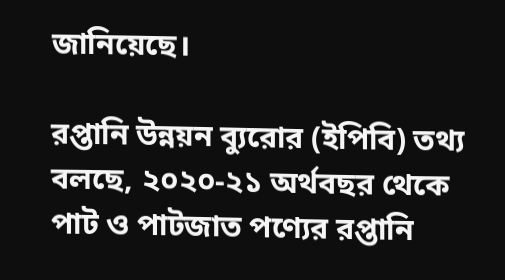জানিয়েছে।

রপ্তানি উন্নয়ন ব্যুরোর (ইপিবি) তথ্য বলছে, ২০২০-২১ অর্থবছর থেকে পাট ও পাটজাত পণ্যের রপ্তানি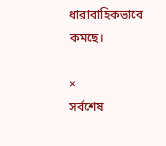ধারাবাহিকভাবে কমছে।

×
সর্বশেষ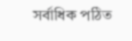সর্বাধিক পঠিত